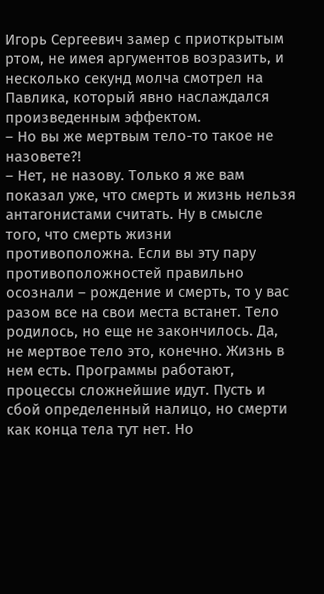Игорь Сергеевич замер с приоткрытым ртом, не имея аргументов возразить, и несколько секунд молча смотрел на Павлика, который явно наслаждался произведенным эффектом.
– Но вы же мертвым тело-то такое не назовете?!
– Нет, не назову. Только я же вам показал уже, что смерть и жизнь нельзя антагонистами считать. Ну в смысле того, что смерть жизни противоположна. Если вы эту пару противоположностей правильно осознали – рождение и смерть, то у вас разом все на свои места встанет. Тело родилось, но еще не закончилось. Да, не мертвое тело это, конечно. Жизнь в нем есть. Программы работают, процессы сложнейшие идут. Пусть и сбой определенный налицо, но смерти как конца тела тут нет. Но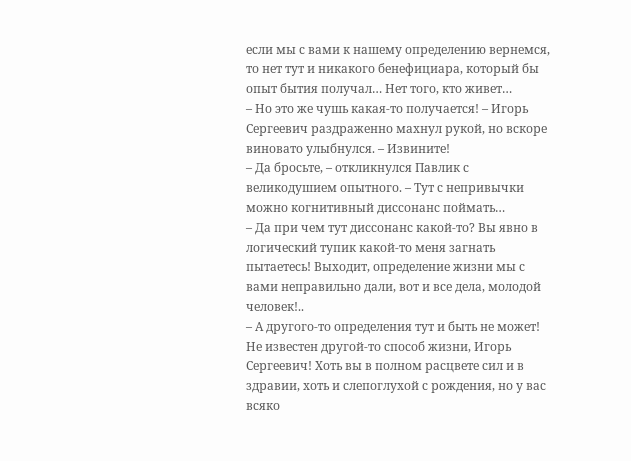если мы с вами к нашему определению вернемся, то нет тут и никакого бенефициара, который бы опыт бытия получал… Нет того, кто живет…
– Но это же чушь какая-то получается! – Игорь Сергеевич раздраженно махнул рукой, но вскоре виновато улыбнулся. – Извините!
– Да бросьте, – откликнулся Павлик с великодушием опытного. – Тут с непривычки можно когнитивный диссонанс поймать…
– Да при чем тут диссонанс какой-то? Вы явно в логический тупик какой-то меня загнать пытаетесь! Выходит, определение жизни мы с вами неправильно дали, вот и все дела, молодой человек!..
– А другого-то определения тут и быть не может! Не известен другой-то способ жизни, Игорь Сергеевич! Хоть вы в полном расцвете сил и в здравии, хоть и слепоглухой с рождения, но у вас всяко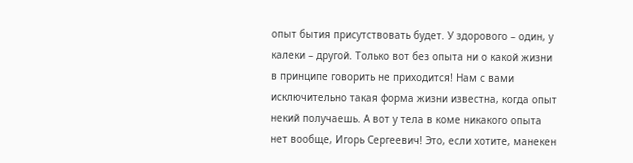опыт бытия присутствовать будет. У здорового – один, у калеки – другой. Только вот без опыта ни о какой жизни в принципе говорить не приходится! Нам с вами исключительно такая форма жизни известна, когда опыт некий получаешь. А вот у тела в коме никакого опыта нет вообще, Игорь Сергеевич! Это, если хотите, манекен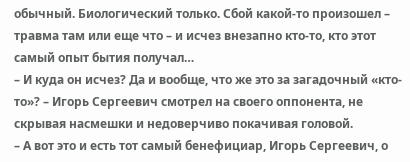обычный. Биологический только. Сбой какой-то произошел – травма там или еще что – и исчез внезапно кто-то, кто этот самый опыт бытия получал…
– И куда он исчез? Да и вообще, что же это за загадочный «кто-то»? – Игорь Сергеевич смотрел на своего оппонента, не скрывая насмешки и недоверчиво покачивая головой.
– А вот это и есть тот самый бенефициар, Игорь Сергеевич, о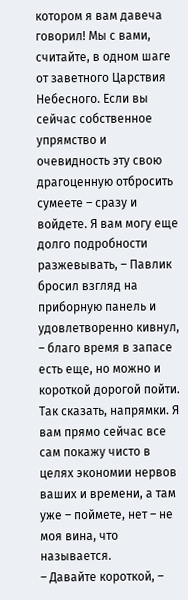котором я вам давеча говорил! Мы с вами, считайте, в одном шаге от заветного Царствия Небесного. Если вы сейчас собственное упрямство и очевидность эту свою драгоценную отбросить сумеете – сразу и войдете. Я вам могу еще долго подробности разжевывать, – Павлик бросил взгляд на приборную панель и удовлетворенно кивнул, – благо время в запасе есть еще, но можно и короткой дорогой пойти. Так сказать, напрямки. Я вам прямо сейчас все сам покажу чисто в целях экономии нервов ваших и времени, а там уже – поймете, нет – не моя вина, что называется.
– Давайте короткой, –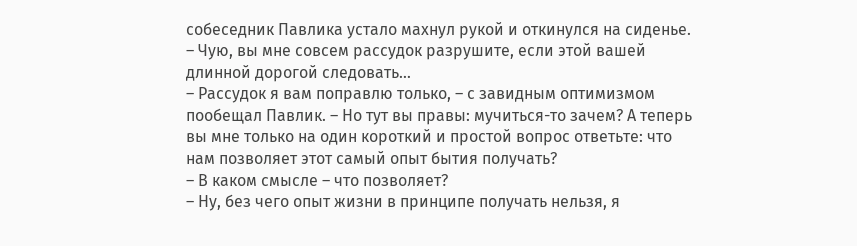собеседник Павлика устало махнул рукой и откинулся на сиденье. – Чую, вы мне совсем рассудок разрушите, если этой вашей длинной дорогой следовать…
– Рассудок я вам поправлю только, – с завидным оптимизмом пообещал Павлик. – Но тут вы правы: мучиться-то зачем? А теперь вы мне только на один короткий и простой вопрос ответьте: что нам позволяет этот самый опыт бытия получать?
– В каком смысле – что позволяет?
– Ну, без чего опыт жизни в принципе получать нельзя, я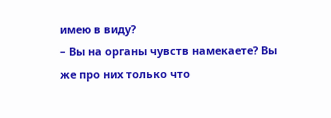имею в виду?
– Вы на органы чувств намекаете? Вы же про них только что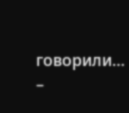говорили…
–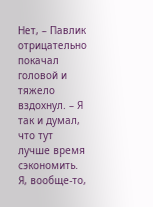Нет, – Павлик отрицательно покачал головой и тяжело вздохнул. – Я так и думал, что тут лучше время сэкономить. Я, вообще-то,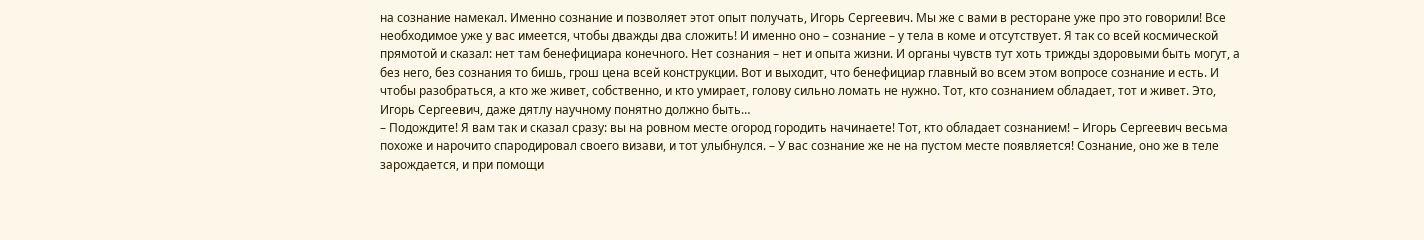на сознание намекал. Именно сознание и позволяет этот опыт получать, Игорь Сергеевич. Мы же с вами в ресторане уже про это говорили! Все необходимое уже у вас имеется, чтобы дважды два сложить! И именно оно – сознание – у тела в коме и отсутствует. Я так со всей космической прямотой и сказал: нет там бенефициара конечного. Нет сознания – нет и опыта жизни. И органы чувств тут хоть трижды здоровыми быть могут, а без него, без сознания то бишь, грош цена всей конструкции. Вот и выходит, что бенефициар главный во всем этом вопросе сознание и есть. И чтобы разобраться, а кто же живет, собственно, и кто умирает, голову сильно ломать не нужно. Тот, кто сознанием обладает, тот и живет. Это, Игорь Сергеевич, даже дятлу научному понятно должно быть…
– Подождите! Я вам так и сказал сразу: вы на ровном месте огород городить начинаете! Тот, кто обладает сознанием! – Игорь Сергеевич весьма похоже и нарочито спародировал своего визави, и тот улыбнулся. – У вас сознание же не на пустом месте появляется! Сознание, оно же в теле зарождается, и при помощи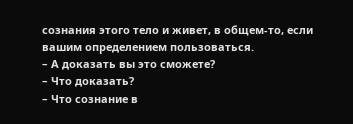сознания этого тело и живет, в общем-то, если вашим определением пользоваться.
– А доказать вы это сможете?
– Что доказать?
– Что сознание в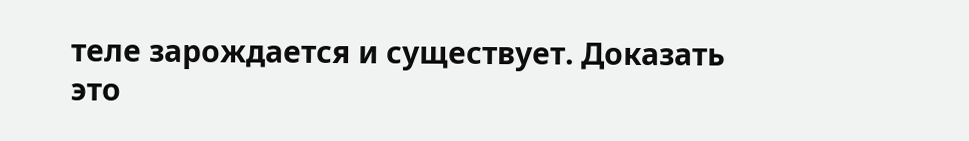теле зарождается и существует. Доказать это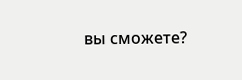вы сможете?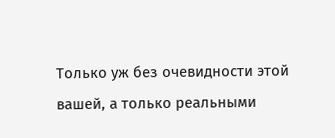Только уж без очевидности этой вашей, а только реальными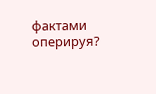фактами оперируя?